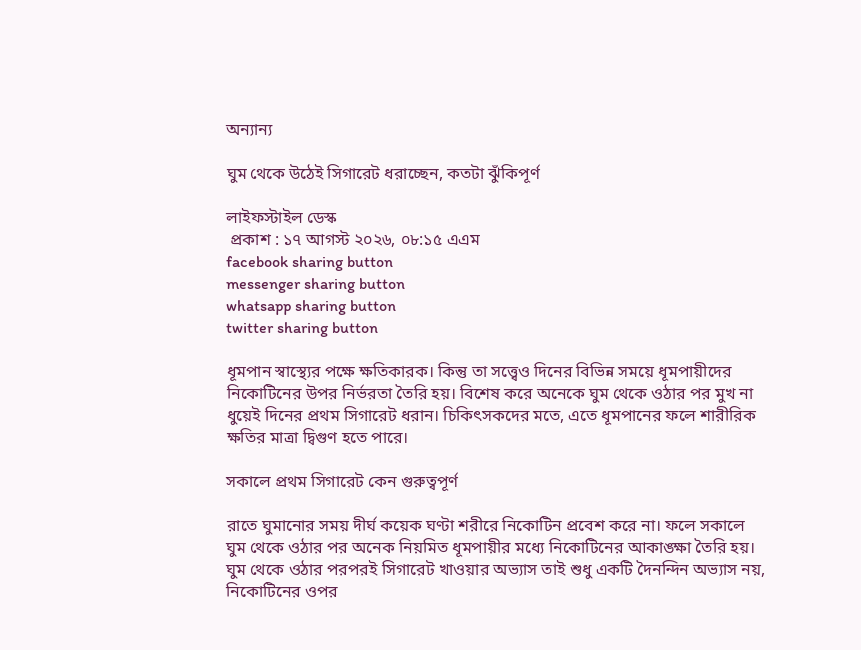অন্যান্য

ঘুম থেকে উঠেই সিগারেট ধরাচ্ছেন, কতটা ঝুঁকিপূর্ণ

লাইফস্টাইল ডেস্ক
 প্রকাশ : ১৭ আগস্ট ২০২৬, ০৮:১৫ এএম
facebook sharing button
messenger sharing button
whatsapp sharing button
twitter sharing button

ধূমপান স্বাস্থ্যের পক্ষে ক্ষতিকারক। কিন্তু তা সত্ত্বেও দিনের বিভিন্ন সময়ে ধূমপায়ীদের নিকোটিনের উপর নির্ভরতা তৈরি হয়। বিশেষ করে অনেকে ঘুম থেকে ওঠার পর মুখ না ধুয়েই দিনের প্রথম সিগারেট ধরান। চিকিৎসকদের মতে, এতে ধূমপানের ফলে শারীরিক ক্ষতির মাত্রা দ্বিগুণ হতে পারে।

সকালে প্রথম সিগারেট কেন গুরুত্বপূর্ণ

রাতে ঘুমানোর সময় দীর্ঘ কয়েক ঘণ্টা শরীরে নিকোটিন প্রবেশ করে না। ফলে সকালে ঘুম থেকে ওঠার পর অনেক নিয়মিত ধূমপায়ীর মধ্যে নিকোটিনের আকাঙ্ক্ষা তৈরি হয়। ঘুম থেকে ওঠার পরপরই সিগারেট খাওয়ার অভ্যাস তাই শুধু একটি দৈনন্দিন অভ্যাস নয়, নিকোটিনের ওপর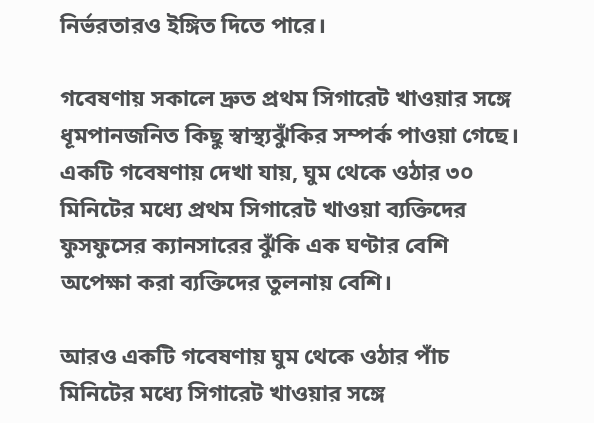নির্ভরতারও ইঙ্গিত দিতে পারে।

গবেষণায় সকালে দ্রুত প্রথম সিগারেট খাওয়ার সঙ্গে ধূমপানজনিত কিছু স্বাস্থ্যঝুঁকির সম্পর্ক পাওয়া গেছে। একটি গবেষণায় দেখা যায়, ঘুম থেকে ওঠার ৩০ মিনিটের মধ্যে প্রথম সিগারেট খাওয়া ব্যক্তিদের ফুসফুসের ক্যানসারের ঝুঁকি এক ঘণ্টার বেশি অপেক্ষা করা ব্যক্তিদের তুলনায় বেশি।

আরও একটি গবেষণায় ঘুম থেকে ওঠার পাঁচ মিনিটের মধ্যে সিগারেট খাওয়ার সঙ্গে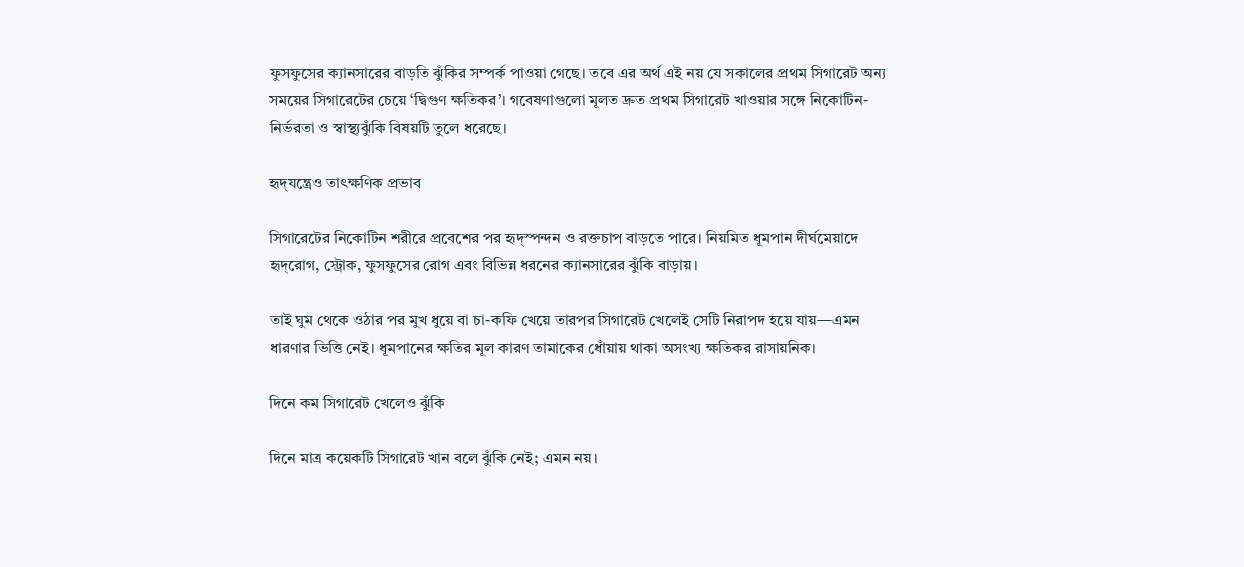ফুসফুসের ক্যানসারের বাড়তি ঝুঁকির সম্পর্ক পাওয়া গেছে। তবে এর অর্থ এই নয় যে সকালের প্রথম সিগারেট অন্য সময়ের সিগারেটের চেয়ে ‘দ্বিগুণ ক্ষতিকর’। গবেষণাগুলো মূলত দ্রুত প্রথম সিগারেট খাওয়ার সঙ্গে নিকোটিন-নির্ভরতা ও স্বাস্থ্যঝুঁকি বিষয়টি তুলে ধরেছে।

হৃদ্‌যন্ত্রেও তাৎক্ষণিক প্রভাব

সিগারেটের নিকোটিন শরীরে প্রবেশের পর হৃদ্‌স্পন্দন ও রক্তচাপ বাড়তে পারে। নিয়মিত ধূমপান দীর্ঘমেয়াদে হৃদ্‌রোগ, স্ট্রোক, ফুসফুসের রোগ এবং বিভিন্ন ধরনের ক্যানসারের ঝুঁকি বাড়ায়।

তাই ঘুম থেকে ওঠার পর মুখ ধুয়ে বা চা-কফি খেয়ে তারপর সিগারেট খেলেই সেটি নিরাপদ হয়ে যায়—এমন ধারণার ভিত্তি নেই। ধূমপানের ক্ষতির মূল কারণ তামাকের ধোঁয়ায় থাকা অসংখ্য ক্ষতিকর রাসায়নিক।

দিনে কম সিগারেট খেলেও ঝুঁকি

দিনে মাত্র কয়েকটি সিগারেট খান বলে ঝুঁকি নেই; এমন নয়।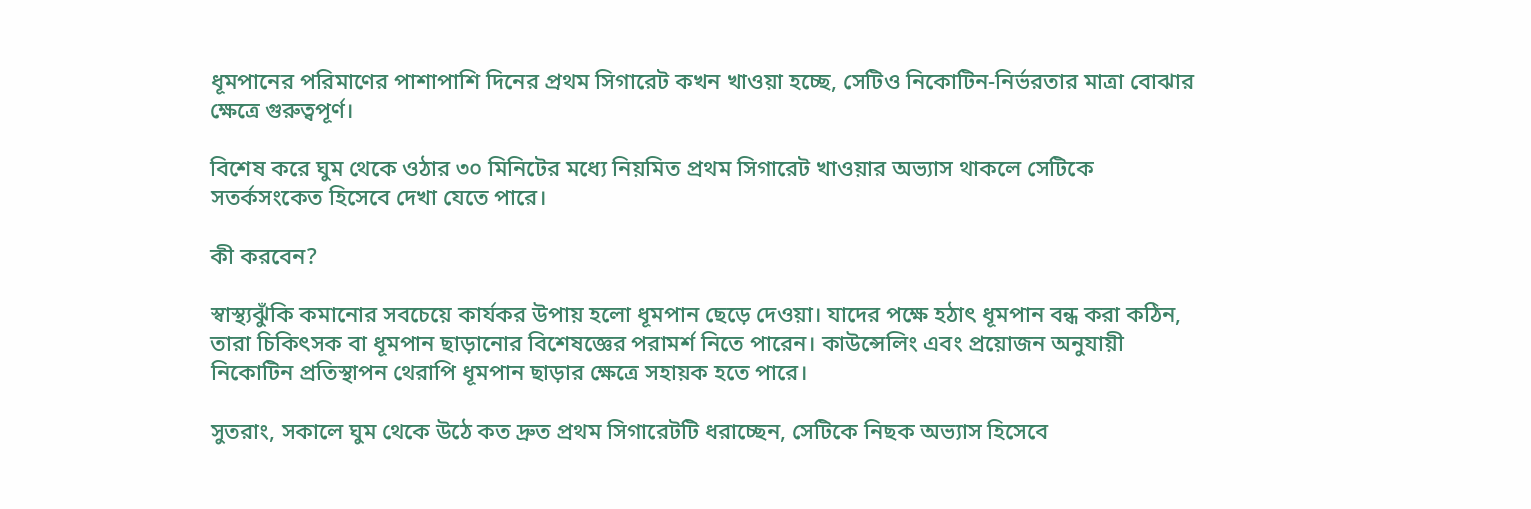ধূমপানের পরিমাণের পাশাপাশি দিনের প্রথম সিগারেট কখন খাওয়া হচ্ছে, সেটিও নিকোটিন-নির্ভরতার মাত্রা বোঝার ক্ষেত্রে গুরুত্বপূর্ণ।

বিশেষ করে ঘুম থেকে ওঠার ৩০ মিনিটের মধ্যে নিয়মিত প্রথম সিগারেট খাওয়ার অভ্যাস থাকলে সেটিকে সতর্কসংকেত হিসেবে দেখা যেতে পারে।

কী করবেন?

স্বাস্থ্যঝুঁকি কমানোর সবচেয়ে কার্যকর উপায় হলো ধূমপান ছেড়ে দেওয়া। যাদের পক্ষে হঠাৎ ধূমপান বন্ধ করা কঠিন, তারা চিকিৎসক বা ধূমপান ছাড়ানোর বিশেষজ্ঞের পরামর্শ নিতে পারেন। কাউন্সেলিং এবং প্রয়োজন অনুযায়ী নিকোটিন প্রতিস্থাপন থেরাপি ধূমপান ছাড়ার ক্ষেত্রে সহায়ক হতে পারে।

সুতরাং, সকালে ঘুম থেকে উঠে কত দ্রুত প্রথম সিগারেটটি ধরাচ্ছেন, সেটিকে নিছক অভ্যাস হিসেবে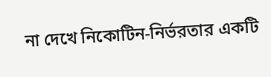না দেখে নিকোটিন-নির্ভরতার একটি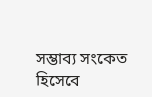সম্ভাব্য সংকেত হিসেবে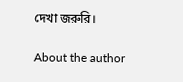দেখা জরুরি।

About the author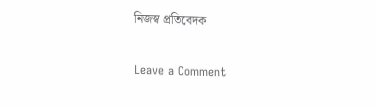নিজস্ব প্রতিবেদক

Leave a Comment